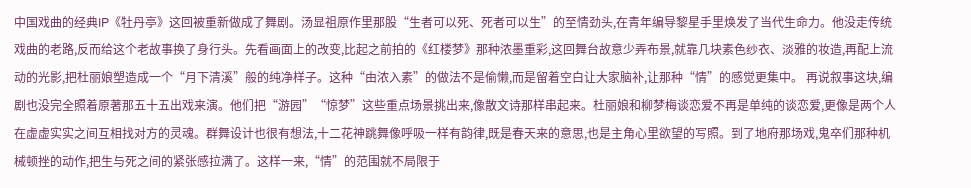中国戏曲的经典IP《牡丹亭》这回被重新做成了舞剧。汤显祖原作里那股“生者可以死、死者可以生”的至情劲头,在青年编导黎星手里焕发了当代生命力。他没走传统戏曲的老路,反而给这个老故事换了身行头。先看画面上的改变,比起之前拍的《红楼梦》那种浓墨重彩,这回舞台故意少弄布景,就靠几块素色纱衣、淡雅的妆造,再配上流动的光影,把杜丽娘塑造成一个“月下清溪”般的纯净样子。这种“由浓入素”的做法不是偷懒,而是留着空白让大家脑补,让那种“情”的感觉更集中。 再说叙事这块,编剧也没完全照着原著那五十五出戏来演。他们把“游园”“惊梦”这些重点场景挑出来,像散文诗那样串起来。杜丽娘和柳梦梅谈恋爱不再是单纯的谈恋爱,更像是两个人在虚虚实实之间互相找对方的灵魂。群舞设计也很有想法,十二花神跳舞像呼吸一样有韵律,既是春天来的意思,也是主角心里欲望的写照。到了地府那场戏,鬼卒们那种机械顿挫的动作,把生与死之间的紧张感拉满了。这样一来,“情”的范围就不局限于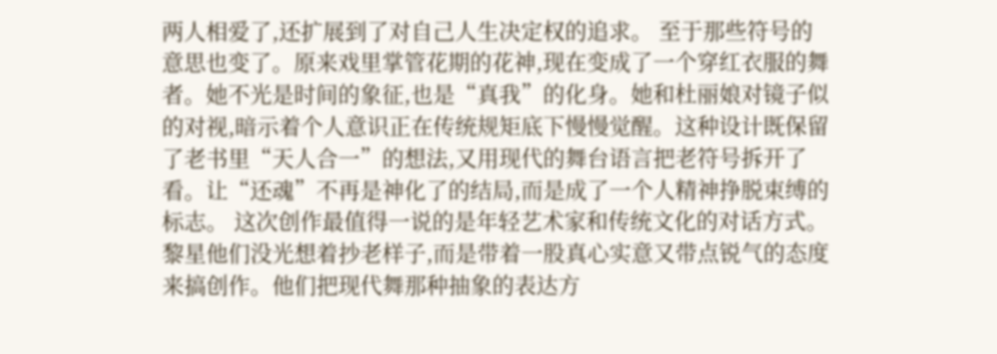两人相爱了,还扩展到了对自己人生决定权的追求。 至于那些符号的意思也变了。原来戏里掌管花期的花神,现在变成了一个穿红衣服的舞者。她不光是时间的象征,也是“真我”的化身。她和杜丽娘对镜子似的对视,暗示着个人意识正在传统规矩底下慢慢觉醒。这种设计既保留了老书里“天人合一”的想法,又用现代的舞台语言把老符号拆开了看。让“还魂”不再是神化了的结局,而是成了一个人精神挣脱束缚的标志。 这次创作最值得一说的是年轻艺术家和传统文化的对话方式。黎星他们没光想着抄老样子,而是带着一股真心实意又带点锐气的态度来搞创作。他们把现代舞那种抽象的表达方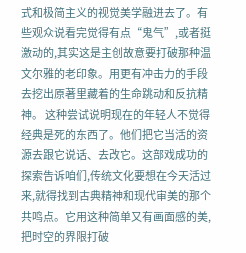式和极简主义的视觉美学融进去了。有些观众说看完觉得有点“鬼气”,或者挺激动的,其实这是主创故意要打破那种温文尔雅的老印象。用更有冲击力的手段去挖出原著里藏着的生命跳动和反抗精神。 这种尝试说明现在的年轻人不觉得经典是死的东西了。他们把它当活的资源去跟它说话、去改它。这部戏成功的探索告诉咱们,传统文化要想在今天活过来,就得找到古典精神和现代审美的那个共鸣点。它用这种简单又有画面感的美,把时空的界限打破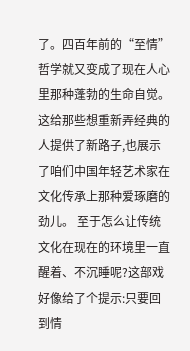了。四百年前的“至情”哲学就又变成了现在人心里那种蓬勃的生命自觉。这给那些想重新弄经典的人提供了新路子,也展示了咱们中国年轻艺术家在文化传承上那种爱琢磨的劲儿。 至于怎么让传统文化在现在的环境里一直醒着、不沉睡呢?这部戏好像给了个提示:只要回到情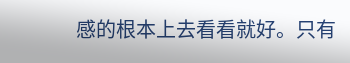感的根本上去看看就好。只有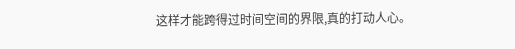这样才能跨得过时间空间的界限,真的打动人心。